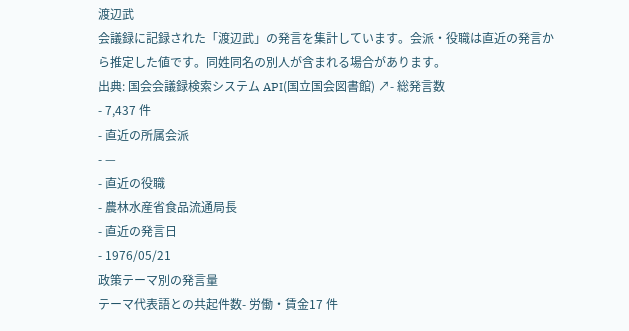渡辺武
会議録に記録された「渡辺武」の発言を集計しています。会派・役職は直近の発言から推定した値です。同姓同名の別人が含まれる場合があります。
出典: 国会会議録検索システム API(国立国会図書館) ↗- 総発言数
- 7,437 件
- 直近の所属会派
- —
- 直近の役職
- 農林水産省食品流通局長
- 直近の発言日
- 1976/05/21
政策テーマ別の発言量
テーマ代表語との共起件数- 労働・賃金17 件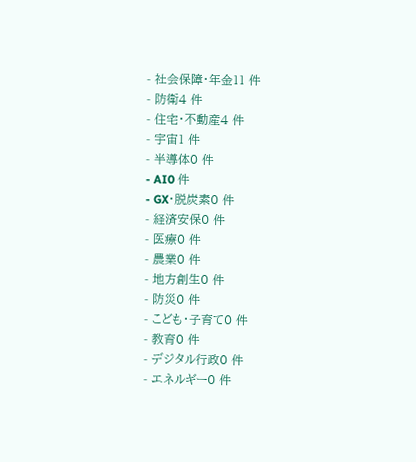- 社会保障・年金11 件
- 防衛4 件
- 住宅・不動産4 件
- 宇宙1 件
- 半導体0 件
- AI0 件
- GX・脱炭素0 件
- 経済安保0 件
- 医療0 件
- 農業0 件
- 地方創生0 件
- 防災0 件
- こども・子育て0 件
- 教育0 件
- デジタル行政0 件
- エネルギー0 件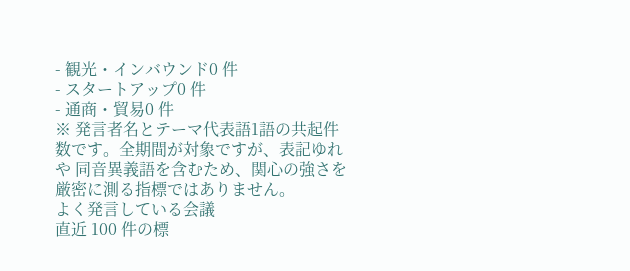- 観光・インバウンド0 件
- スタートアップ0 件
- 通商・貿易0 件
※ 発言者名とテーマ代表語1語の共起件数です。全期間が対象ですが、表記ゆれや 同音異義語を含むため、関心の強さを厳密に測る指標ではありません。
よく発言している会議
直近 100 件の標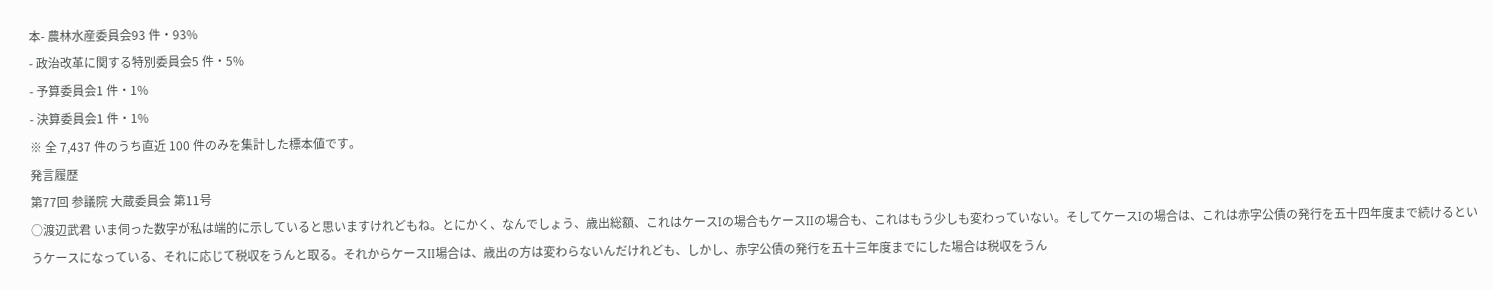本- 農林水産委員会93 件・93%
- 政治改革に関する特別委員会5 件・5%
- 予算委員会1 件・1%
- 決算委員会1 件・1%
※ 全 7,437 件のうち直近 100 件のみを集計した標本値です。
発言履歴
第77回 参議院 大蔵委員会 第11号
○渡辺武君 いま伺った数字が私は端的に示していると思いますけれどもね。とにかく、なんでしょう、歳出総額、これはケースIの場合もケースIIの場合も、これはもう少しも変わっていない。そしてケースIの場合は、これは赤字公債の発行を五十四年度まで続けるというケースになっている、それに応じて税収をうんと取る。それからケースII場合は、歳出の方は変わらないんだけれども、しかし、赤字公債の発行を五十三年度までにした場合は税収をうん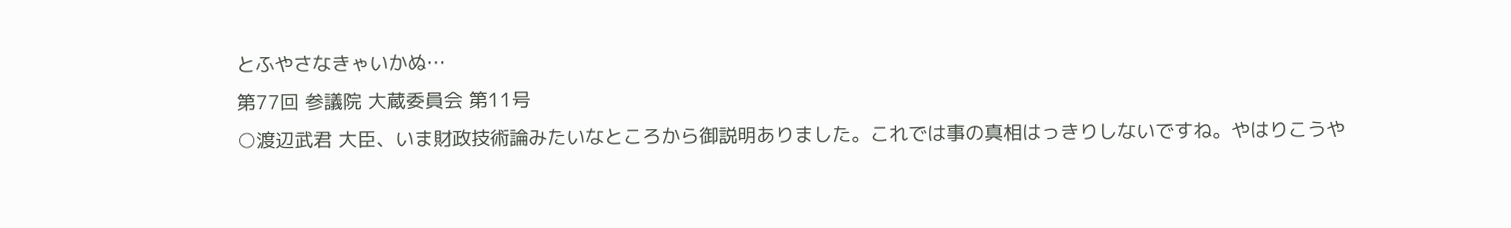とふやさなきゃいかぬ…
第77回 参議院 大蔵委員会 第11号
○渡辺武君 大臣、いま財政技術論みたいなところから御説明ありました。これでは事の真相はっきりしないですね。やはりこうや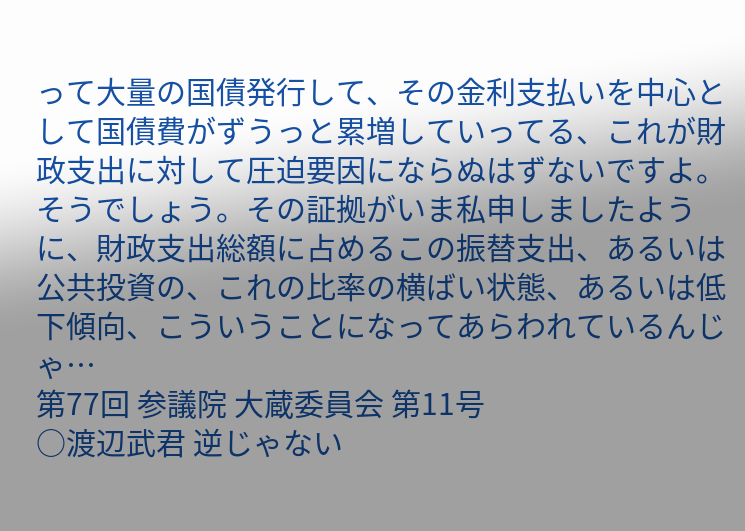って大量の国債発行して、その金利支払いを中心として国債費がずうっと累増していってる、これが財政支出に対して圧迫要因にならぬはずないですよ。そうでしょう。その証拠がいま私申しましたように、財政支出総額に占めるこの振替支出、あるいは公共投資の、これの比率の横ばい状態、あるいは低下傾向、こういうことになってあらわれているんじゃ…
第77回 参議院 大蔵委員会 第11号
○渡辺武君 逆じゃない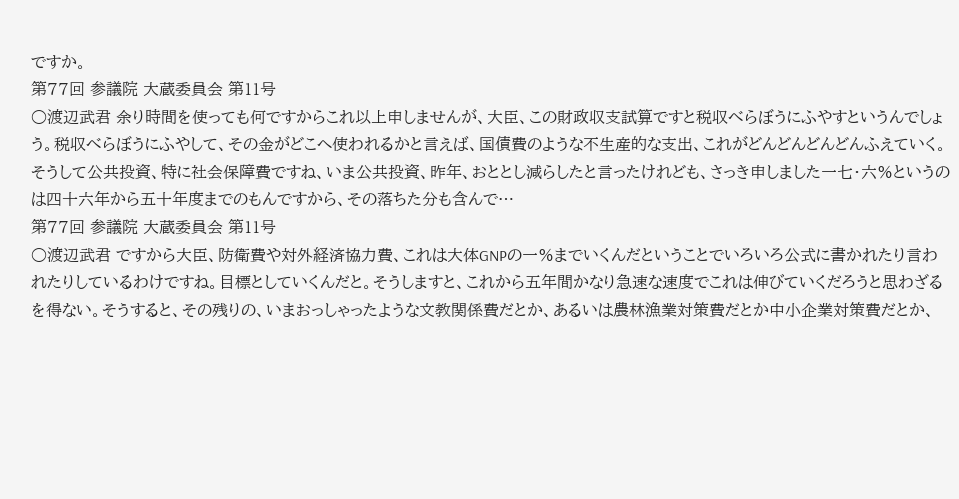ですか。
第77回 参議院 大蔵委員会 第11号
○渡辺武君 余り時間を使っても何ですからこれ以上申しませんが、大臣、この財政収支試算ですと税収べらぼうにふやすというんでしょう。税収べらぼうにふやして、その金がどこへ使われるかと言えば、国債費のような不生産的な支出、これがどんどんどんどんふえていく。そうして公共投資、特に社会保障費ですね、いま公共投資、昨年、おととし減らしたと言ったけれども、さっき申しました一七・六%というのは四十六年から五十年度までのもんですから、その落ちた分も含んで…
第77回 参議院 大蔵委員会 第11号
○渡辺武君 ですから大臣、防衛費や対外経済協力費、これは大体GNPの一%までいくんだということでいろいろ公式に書かれたり言われたりしているわけですね。目標としていくんだと。そうしますと、これから五年間かなり急速な速度でこれは伸びていくだろうと思わざるを得ない。そうすると、その残りの、いまおっしゃったような文教関係費だとか、あるいは農林漁業対策費だとか中小企業対策費だとか、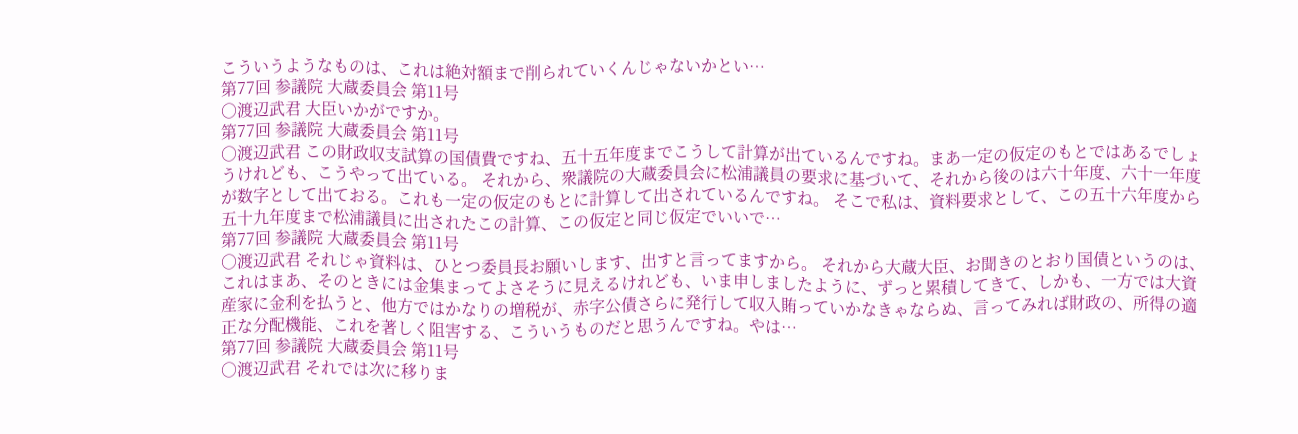こういうようなものは、これは絶対額まで削られていくんじゃないかとい…
第77回 参議院 大蔵委員会 第11号
○渡辺武君 大臣いかがですか。
第77回 参議院 大蔵委員会 第11号
○渡辺武君 この財政収支試算の国債費ですね、五十五年度までこうして計算が出ているんですね。まあ一定の仮定のもとではあるでしょうけれども、こうやって出ている。 それから、衆議院の大蔵委員会に松浦議員の要求に基づいて、それから後のは六十年度、六十一年度が数字として出ておる。これも一定の仮定のもとに計算して出されているんですね。 そこで私は、資料要求として、この五十六年度から五十九年度まで松浦議員に出されたこの計算、この仮定と同じ仮定でいいで…
第77回 参議院 大蔵委員会 第11号
○渡辺武君 それじゃ資料は、ひとつ委員長お願いします、出すと言ってますから。 それから大蔵大臣、お聞きのとおり国債というのは、これはまあ、そのときには金集まってよさそうに見えるけれども、いま申しましたように、ずっと累積してきて、しかも、一方では大資産家に金利を払うと、他方ではかなりの増税が、赤字公債さらに発行して収入賄っていかなきゃならぬ、言ってみれば財政の、所得の適正な分配機能、これを著しく阻害する、こういうものだと思うんですね。やは…
第77回 参議院 大蔵委員会 第11号
○渡辺武君 それでは次に移りま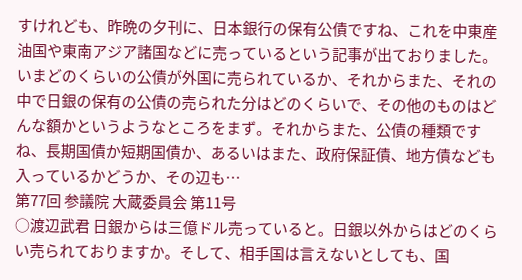すけれども、昨晩の夕刊に、日本銀行の保有公債ですね、これを中東産油国や東南アジア諸国などに売っているという記事が出ておりました。いまどのくらいの公債が外国に売られているか、それからまた、それの中で日銀の保有の公債の売られた分はどのくらいで、その他のものはどんな額かというようなところをまず。それからまた、公債の種類ですね、長期国債か短期国債か、あるいはまた、政府保証債、地方債なども入っているかどうか、その辺も…
第77回 参議院 大蔵委員会 第11号
○渡辺武君 日銀からは三億ドル売っていると。日銀以外からはどのくらい売られておりますか。そして、相手国は言えないとしても、国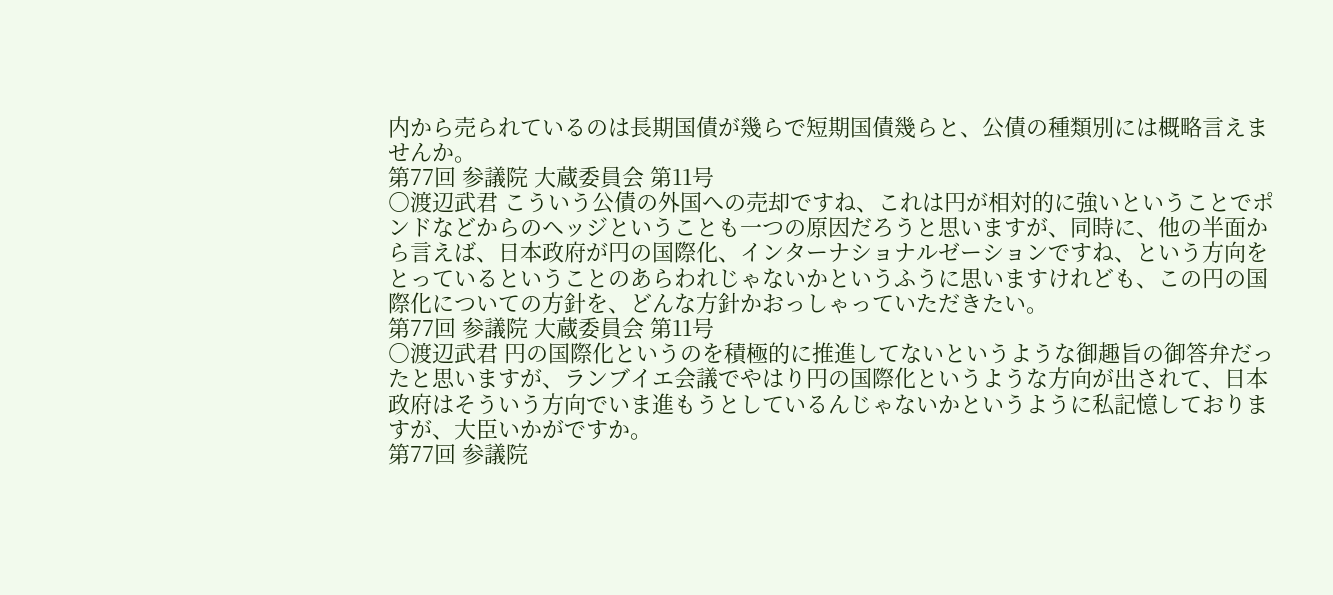内から売られているのは長期国債が幾らで短期国債幾らと、公債の種類別には概略言えませんか。
第77回 参議院 大蔵委員会 第11号
○渡辺武君 こういう公債の外国への売却ですね、これは円が相対的に強いということでポンドなどからのヘッジということも一つの原因だろうと思いますが、同時に、他の半面から言えば、日本政府が円の国際化、インターナショナルゼーションですね、という方向をとっているということのあらわれじゃないかというふうに思いますけれども、この円の国際化についての方針を、どんな方針かおっしゃっていただきたい。
第77回 参議院 大蔵委員会 第11号
○渡辺武君 円の国際化というのを積極的に推進してないというような御趣旨の御答弁だったと思いますが、ランブイエ会議でやはり円の国際化というような方向が出されて、日本政府はそういう方向でいま進もうとしているんじゃないかというように私記憶しておりますが、大臣いかがですか。
第77回 参議院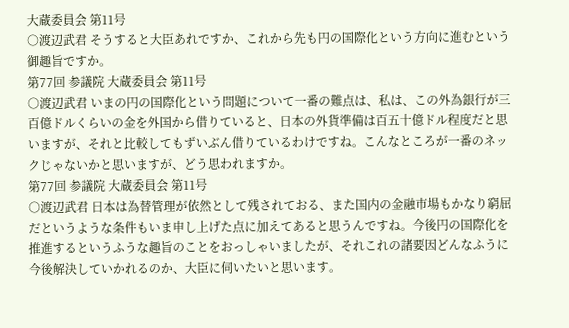大蔵委員会 第11号
○渡辺武君 そうすると大臣あれですか、これから先も円の国際化という方向に進むという御趣旨ですか。
第77回 参議院 大蔵委員会 第11号
○渡辺武君 いまの円の国際化という問題について一番の難点は、私は、この外為銀行が三百億ドルくらいの金を外国から借りていると、日本の外貨準備は百五十億ドル程度だと思いますが、それと比較してもずいぶん借りているわけですね。こんなところが一番のネックじゃないかと思いますが、どう思われますか。
第77回 参議院 大蔵委員会 第11号
○渡辺武君 日本は為替管理が依然として残されておる、また国内の金融市場もかなり窮屈だというような条件もいま申し上げた点に加えてあると思うんですね。今後円の国際化を推進するというふうな趣旨のことをおっしゃいましたが、それこれの諸要因どんなふうに今後解決していかれるのか、大臣に伺いたいと思います。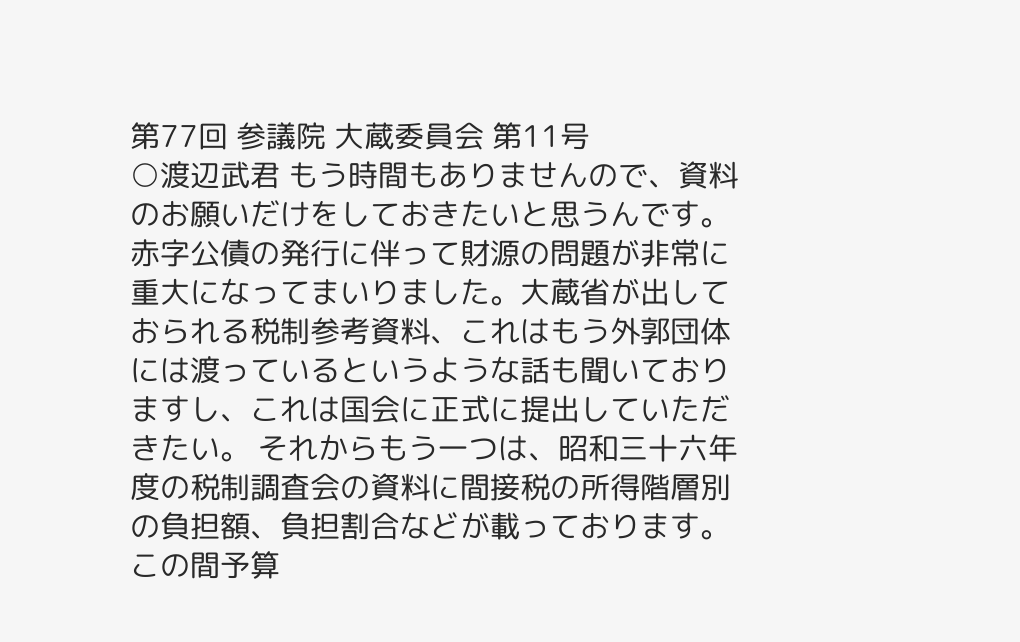第77回 参議院 大蔵委員会 第11号
○渡辺武君 もう時間もありませんので、資料のお願いだけをしておきたいと思うんです。 赤字公債の発行に伴って財源の問題が非常に重大になってまいりました。大蔵省が出しておられる税制参考資料、これはもう外郭団体には渡っているというような話も聞いておりますし、これは国会に正式に提出していただきたい。 それからもう一つは、昭和三十六年度の税制調査会の資料に間接税の所得階層別の負担額、負担割合などが載っております。この間予算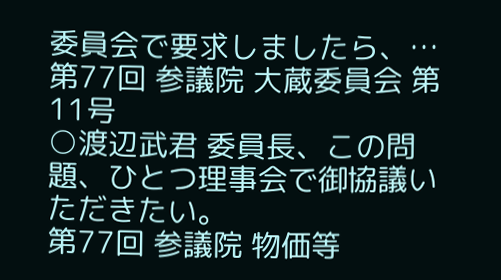委員会で要求しましたら、…
第77回 参議院 大蔵委員会 第11号
○渡辺武君 委員長、この問題、ひとつ理事会で御協議いただきたい。
第77回 参議院 物価等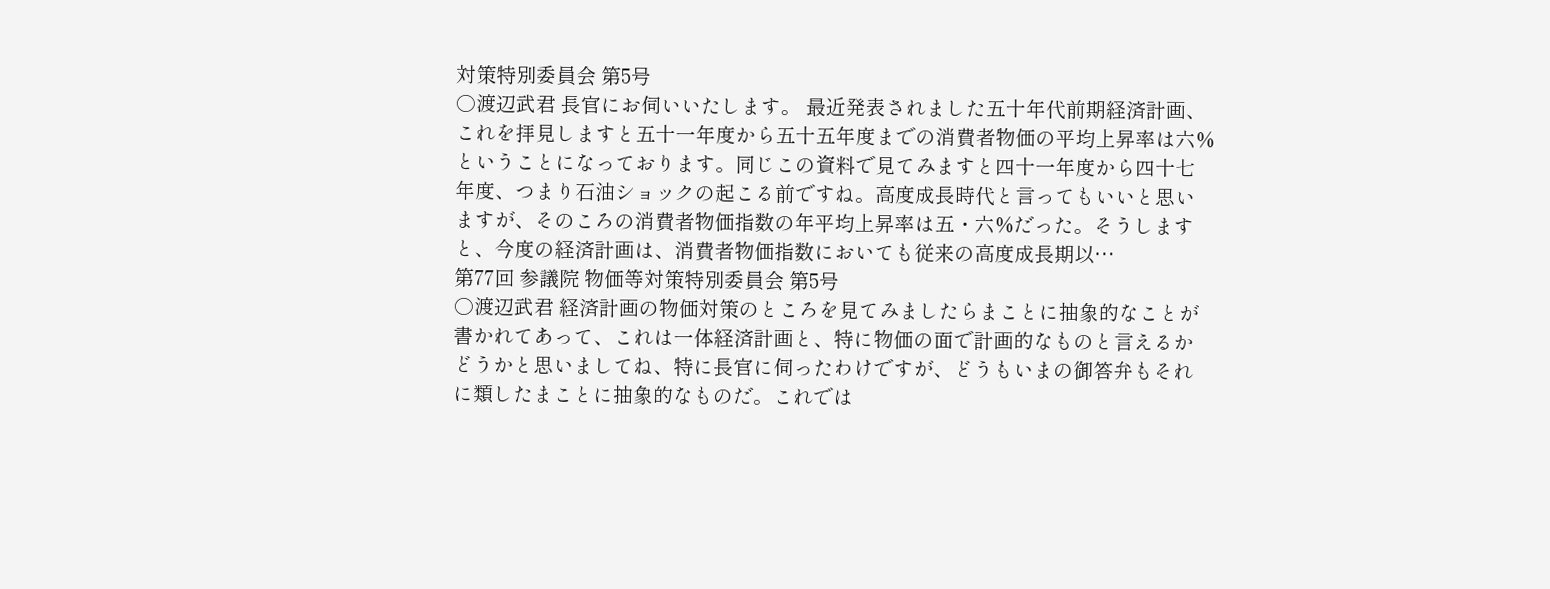対策特別委員会 第5号
○渡辺武君 長官にお伺いいたします。 最近発表されました五十年代前期経済計画、これを拝見しますと五十一年度から五十五年度までの消費者物価の平均上昇率は六%ということになっております。同じこの資料で見てみますと四十一年度から四十七年度、つまり石油ショックの起こる前ですね。高度成長時代と言ってもいいと思いますが、そのころの消費者物価指数の年平均上昇率は五・六%だった。そうしますと、今度の経済計画は、消費者物価指数においても従来の高度成長期以…
第77回 参議院 物価等対策特別委員会 第5号
○渡辺武君 経済計画の物価対策のところを見てみましたらまことに抽象的なことが書かれてあって、これは一体経済計画と、特に物価の面で計画的なものと言えるかどうかと思いましてね、特に長官に伺ったわけですが、どうもいまの御答弁もそれに類したまことに抽象的なものだ。これでは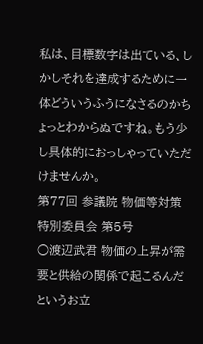私は、目標数字は出ている、しかしそれを達成するために一体どういうふうになさるのかちょっとわからぬですね。もう少し具体的におっしゃっていただけませんか。
第77回 参議院 物価等対策特別委員会 第5号
○渡辺武君 物価の上昇が需要と供給の関係で起こるんだというお立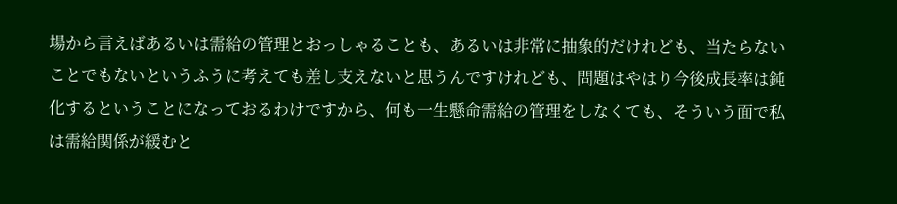場から言えばあるいは需給の管理とおっしゃることも、あるいは非常に抽象的だけれども、当たらないことでもないというふうに考えても差し支えないと思うんですけれども、問題はやはり今後成長率は鈍化するということになっておるわけですから、何も一生懸命需給の管理をしなくても、そういう面で私は需給関係が緩むと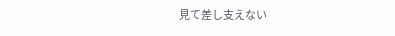見て差し支えない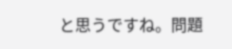と思うですね。問題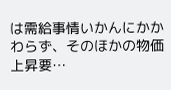は需給事情いかんにかかわらず、そのほかの物価上昇要…